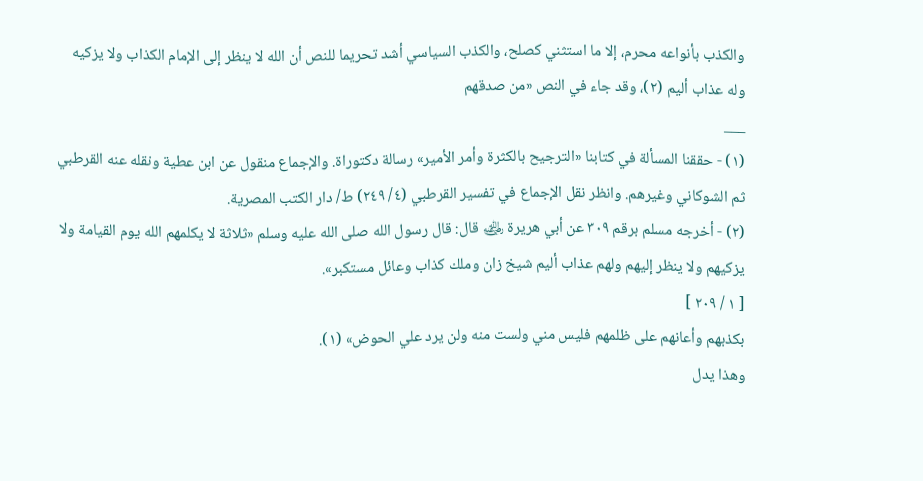والكذب بأنواعه محرم، إلا ما استثني كصلح، والكذب السياسي أشد تحريما للنص أن الله لا ينظر إلى الإمام الكذاب ولا يزكيه وله عذاب أليم (٢)، وقد جاء في النص «من صدقهم
___
(١) - حققنا المسألة في كتابنا «الترجيح بالكثرة وأمر الأمير» رسالة دكتوراة. والإجماع منقول عن ابن عطية ونقله عنه القرطبي ثم الشوكاني وغيرهم. وانظر نقل الإجماع في تفسير القرطبي (٤/ ٢٤٩) ط/ دار الكتب المصرية.
(٢) - أخرجه مسلم برقم ٣٠٩ عن أبي هريرة ﵁ قال: قال رسول الله صلى الله عليه وسلم «ثلاثة لا يكلمهم الله يوم القيامة ولا يزكيهم ولا ينظر إليهم ولهم عذاب أليم شيخ زان وملك كذاب وعائل مستكبر».
[ ١ / ٢٠٩ ]
بكذبهم وأعانهم على ظلمهم فليس مني ولست منه ولن يرد علي الحوض» (١).
وهذا يدل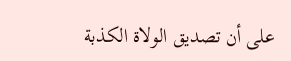على أن تصديق الولاة الكذبة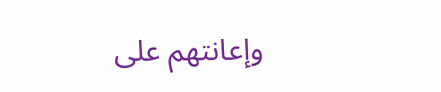وإعانتهم على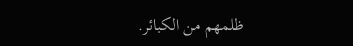ظلمهم من الكبائر.